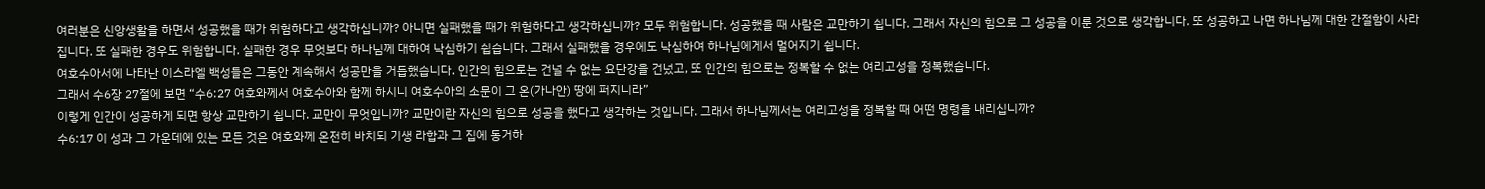여러분은 신앙생활을 하면서 성공했을 때가 위험하다고 생각하십니까? 아니면 실패했을 때가 위험하다고 생각하십니까? 모두 위험합니다. 성공했을 때 사람은 교만하기 쉽니다. 그래서 자신의 힘으로 그 성공을 이룬 것으로 생각합니다. 또 성공하고 나면 하나님께 대한 간절함이 사라집니다. 또 실패한 경우도 위험합니다. 실패한 경우 무엇보다 하나님께 대하여 낙심하기 쉽습니다. 그래서 실패했을 경우에도 낙심하여 하나님에게서 멀어지기 쉽니다.
여호수아서에 나타난 이스라엘 백성들은 그동안 계속해서 성공만을 거듭했습니다. 인간의 힘으로는 건널 수 없는 요단강을 건넜고, 또 인간의 힘으로는 정복할 수 없는 여리고성을 정복했습니다.
그래서 수6장 27절에 보면 “수6:27 여호와께서 여호수아와 함께 하시니 여호수아의 소문이 그 온(가나안) 땅에 퍼지니라”
이렇게 인간이 성공하게 되면 항상 교만하기 쉽니다. 교만이 무엇입니까? 교만이란 자신의 힘으로 성공을 했다고 생각하는 것입니다. 그래서 하나님께서는 여리고성을 정복할 때 어떤 명령을 내리십니까?
수6:17 이 성과 그 가운데에 있는 모든 것은 여호와께 온전히 바치되 기생 라합과 그 집에 동거하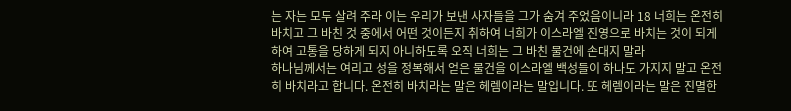는 자는 모두 살려 주라 이는 우리가 보낸 사자들을 그가 숨겨 주었음이니라 18 너희는 온전히 바치고 그 바친 것 중에서 어떤 것이든지 취하여 너희가 이스라엘 진영으로 바치는 것이 되게 하여 고통을 당하게 되지 아니하도록 오직 너희는 그 바친 물건에 손대지 말라
하나님께서는 여리고 성을 정복해서 얻은 물건을 이스라엘 백성들이 하나도 가지지 말고 온전히 바치라고 합니다. 온전히 바치라는 말은 헤렘이라는 말입니다. 또 헤렘이라는 말은 진멸한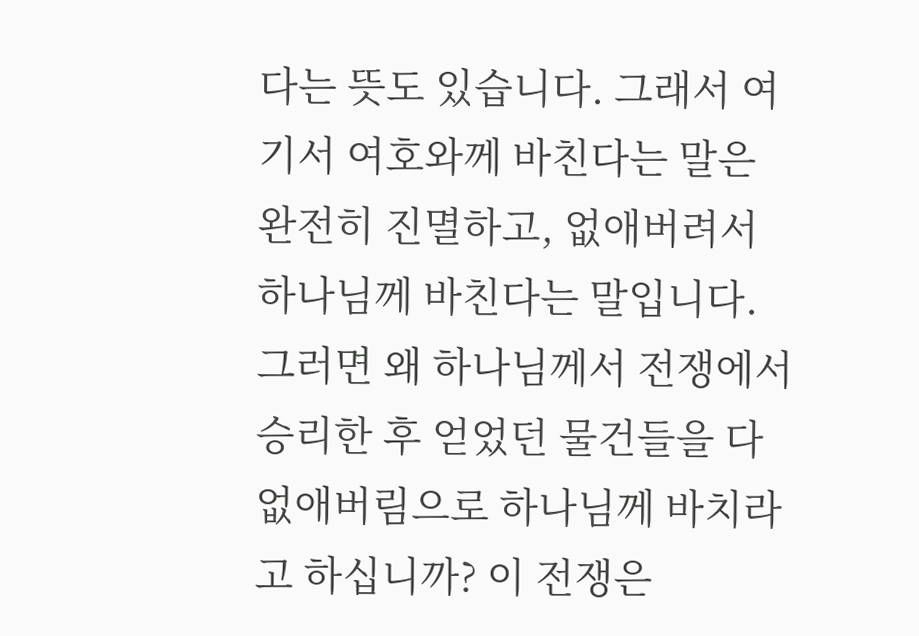다는 뜻도 있습니다. 그래서 여기서 여호와께 바친다는 말은 완전히 진멸하고, 없애버려서 하나님께 바친다는 말입니다.
그러면 왜 하나님께서 전쟁에서 승리한 후 얻었던 물건들을 다 없애버림으로 하나님께 바치라고 하십니까? 이 전쟁은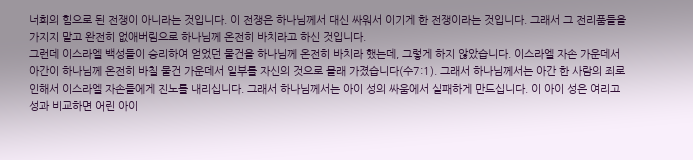너희의 힘으로 된 전쟁이 아니라는 것입니다. 이 전쟁은 하나님께서 대신 싸워서 이기게 한 전쟁이라는 것입니다. 그래서 그 전리품들을 가지지 말고 완전히 없애버림으로 하나님께 온전히 바치라고 하신 것입니다.
그런데 이스라엘 백성들이 승리하여 얻었던 물건을 하나님께 온전히 바치라 했는데, 그렇게 하지 않았습니다. 이스라엘 자손 가운데서 아간이 하나님께 온전히 바칠 물건 가운데서 일부를 자신의 것으로 몰래 가졌습니다(수7:1). 그래서 하나님께서는 아간 한 사람의 죄로 인해서 이스라엘 자손들에게 진노를 내리십니다. 그래서 하나님께서는 아이 성의 싸움에서 실패하게 만드십니다. 이 아이 성은 여리고 성과 비교하면 어린 아이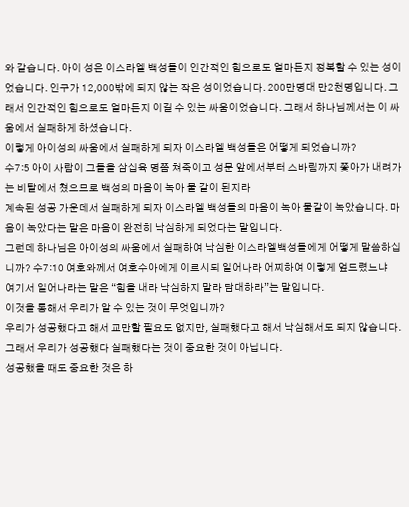와 같습니다. 아이 성은 이스라엘 백성들이 인간적인 힘으로도 얼마든지 정복할 수 있는 성이었습니다. 인구가 12,000밖에 되지 않는 작은 성이었습니다. 200만명대 만2천명입니다. 그래서 인간적인 힘으로도 얼마든지 이길 수 있는 싸움이었습니다. 그래서 하나님께서는 이 싸움에서 실패하게 하셨습니다.
이렇게 아이성의 싸움에서 실패하게 되자 이스라엘 백성들은 어떻게 되었습니까?
수7:5 아이 사람이 그들을 삼십육 명쯤 쳐죽이고 성문 앞에서부터 스바림까지 쫓아가 내려가는 비탈에서 쳤으므로 백성의 마음이 녹아 물 같이 된지라
계속된 성공 가운데서 실패하게 되자 이스라엘 백성들의 마음이 녹아 물같이 녹았습니다. 마음이 녹았다는 말은 마음이 완전히 낙심하게 되었다는 말입니다.
그런데 하나님은 아이성의 싸움에서 실패하여 낙심한 이스라엘백성들에게 어떻게 말씀하십니까? 수7:10 여호와께서 여호수아에게 이르시되 일어나라 어찌하여 이렇게 엎드렸느냐
여기서 일어나라는 말은 “힘을 내라 낙심하지 말라 담대하라”는 말입니다.
이것을 통해서 우리가 알 수 있는 것이 무엇입니까?
우리가 성공했다고 해서 교만할 필요도 없지만, 실패했다고 해서 낙심해서도 되지 않습니다.
그래서 우리가 성공했다 실패했다는 것이 중요한 것이 아닙니다.
성공했을 때도 중요한 것은 하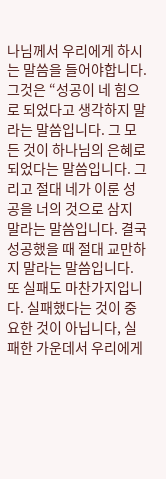나님께서 우리에게 하시는 말씀을 들어야합니다. 그것은 “성공이 네 힘으로 되었다고 생각하지 말라는 말씀입니다. 그 모든 것이 하나님의 은혜로 되었다는 말씀입니다. 그리고 절대 네가 이룬 성공을 너의 것으로 삼지 말라는 말씀입니다. 결국 성공했을 때 절대 교만하지 말라는 말씀입니다.
또 실패도 마찬가지입니다. 실패했다는 것이 중요한 것이 아닙니다, 실패한 가운데서 우리에게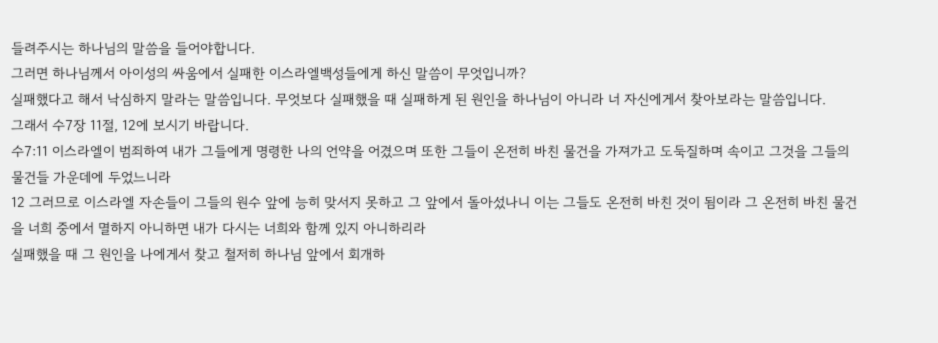들려주시는 하나님의 말씀을 들어야합니다.
그러면 하나님께서 아이성의 싸움에서 실패한 이스라엘백성들에게 하신 말씀이 무엇입니까?
실패했다고 해서 낙심하지 말라는 말씀입니다. 무엇보다 실패했을 때 실패하게 된 원인을 하나님이 아니라 너 자신에게서 찾아보라는 말씀입니다.
그래서 수7장 11절, 12에 보시기 바랍니다.
수7:11 이스라엘이 범죄하여 내가 그들에게 명령한 나의 언약을 어겼으며 또한 그들이 온전히 바친 물건을 가져가고 도둑질하며 속이고 그것을 그들의 물건들 가운데에 두었느니라
12 그러므로 이스라엘 자손들이 그들의 원수 앞에 능히 맞서지 못하고 그 앞에서 돌아섰나니 이는 그들도 온전히 바친 것이 됨이라 그 온전히 바친 물건을 너희 중에서 멸하지 아니하면 내가 다시는 너희와 함께 있지 아니하리라
실패했을 때 그 원인을 나에게서 찾고 철저히 하나님 앞에서 회개하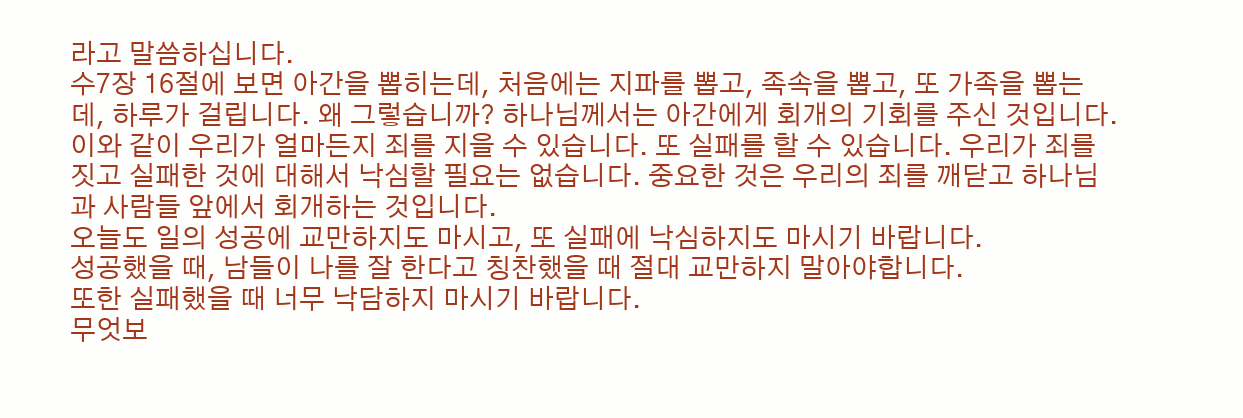라고 말씀하십니다.
수7장 16절에 보면 아간을 뽑히는데, 처음에는 지파를 뽑고, 족속을 뽑고, 또 가족을 뽑는데, 하루가 걸립니다. 왜 그렇습니까? 하나님께서는 아간에게 회개의 기회를 주신 것입니다.
이와 같이 우리가 얼마든지 죄를 지을 수 있습니다. 또 실패를 할 수 있습니다. 우리가 죄를 짓고 실패한 것에 대해서 낙심할 필요는 없습니다. 중요한 것은 우리의 죄를 깨닫고 하나님과 사람들 앞에서 회개하는 것입니다.
오늘도 일의 성공에 교만하지도 마시고, 또 실패에 낙심하지도 마시기 바랍니다.
성공했을 때, 남들이 나를 잘 한다고 칭찬했을 때 절대 교만하지 말아야합니다.
또한 실패했을 때 너무 낙담하지 마시기 바랍니다.
무엇보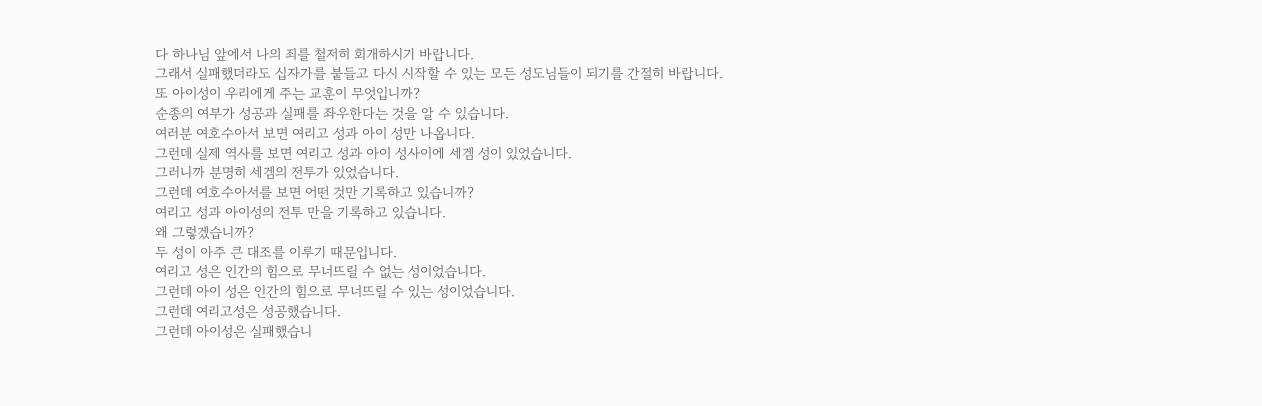다 하나님 앞에서 나의 죄를 철저히 회개하시기 바랍니다.
그래서 실패했더라도 십자가를 붙들고 다시 시작할 수 있는 모든 성도님들이 되기를 간절히 바랍니다.
또 아이성이 우리에게 주는 교훈이 무엇입니까?
순종의 여부가 성공과 실패를 좌우한다는 것을 알 수 있습니다.
여러분 여호수아서 보면 여리고 성과 아이 성만 나옵니다.
그런데 실제 역사를 보면 여리고 성과 아이 성사이에 세겜 성이 있었습니다.
그러니까 분명히 세겜의 전투가 있었습니다.
그런데 여호수아서를 보면 어떤 것만 기록하고 있습니까?
여리고 성과 아이성의 전투 만을 기록하고 있습니다.
왜 그렇겠습니까?
두 성이 아주 큰 대조를 이루기 때문입니다.
여리고 성은 인간의 힘으로 무너뜨릴 수 없는 성이었습니다.
그런데 아이 성은 인간의 힘으로 무너뜨릴 수 있는 성이었습니다.
그런데 여리고성은 성공했습니다.
그런데 아이성은 실패했습니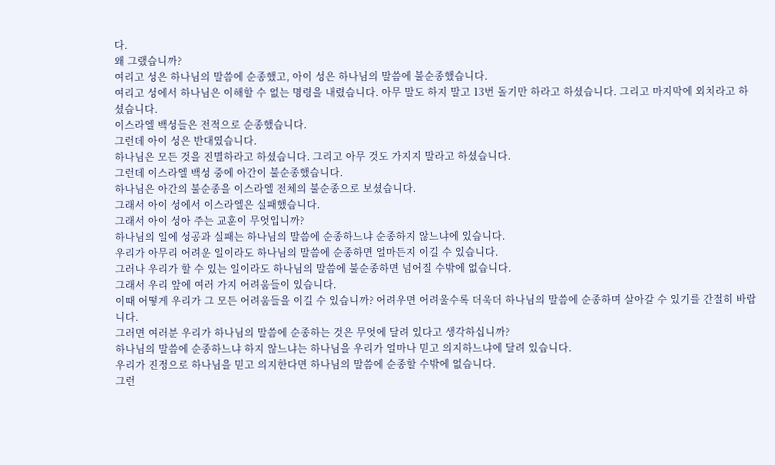다.
왜 그랬습니까?
여리고 성은 하나님의 말씀에 순종했고, 아이 성은 하나님의 말씀에 불순종했습니다.
여리고 성에서 하나님은 이해할 수 없는 명령을 내렸습니다. 아무 말도 하지 말고 13번 돌기만 하라고 하셨습니다. 그리고 마지막에 외치라고 하셨습니다.
이스라엘 백성들은 전적으로 순종했습니다.
그런데 아이 성은 반대였습니다.
하나님은 모든 것을 진멸하라고 하셨습니다. 그리고 아무 것도 가지지 말라고 하셨습니다.
그런데 이스라엘 백성 중에 아간이 불순종했습니다.
하나님은 아간의 불순종을 이스라엘 전체의 불순종으로 보셨습니다.
그래서 아이 성에서 이스라엘은 실패했습니다.
그래서 아이 성아 주는 교훈이 무엇입니까?
하나님의 일에 성공과 실패는 하나님의 말씀에 순종하느냐 순종하지 않느냐에 있습니다.
우리가 아무리 어려운 일이라도 하나님의 말씀에 순종하면 얼마든지 이길 수 있습니다.
그러나 우리가 할 수 있는 일이라도 하나님의 말씀에 불순종하면 넘어질 수밖에 없습니다.
그래서 우리 앞에 여러 가지 어려움들이 있습니다.
이때 어떻게 우리가 그 모든 어려움들을 이길 수 있습니까? 어려우면 어려울수록 더욱더 하나님의 말씀에 순종하며 살아갈 수 있기를 간절히 바랍니다.
그러면 여러분 우리가 하나님의 말씀에 순종하는 것은 무엇에 달려 있다고 생각하십니까?
하나님의 말씀에 순종하느냐 하지 않느냐는 하나님을 우리가 얼마나 믿고 의지하느냐에 달려 있습니다.
우리가 진정으로 하나님을 믿고 의지한다면 하나님의 말씀에 순종할 수밖에 없습니다.
그런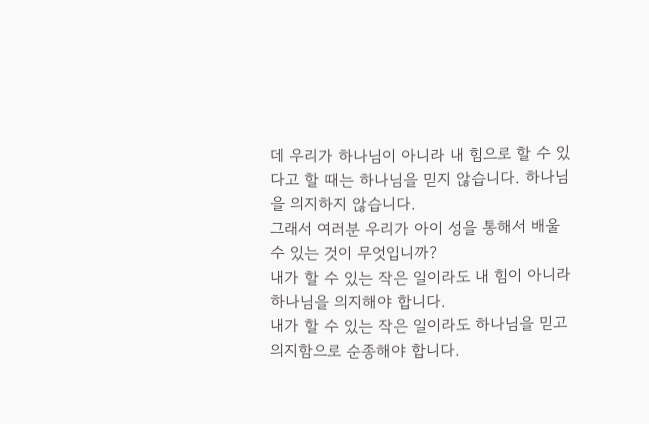데 우리가 하나님이 아니라 내 힘으로 할 수 있다고 할 때는 하나님을 믿지 않습니다. 하나님을 의지하지 않습니다.
그래서 여러분 우리가 아이 성을 통해서 배울 수 있는 것이 무엇입니까?
내가 할 수 있는 작은 일이라도 내 힘이 아니라 하나님을 의지해야 합니다.
내가 할 수 있는 작은 일이라도 하나님을 믿고 의지함으로 순종해야 합니다.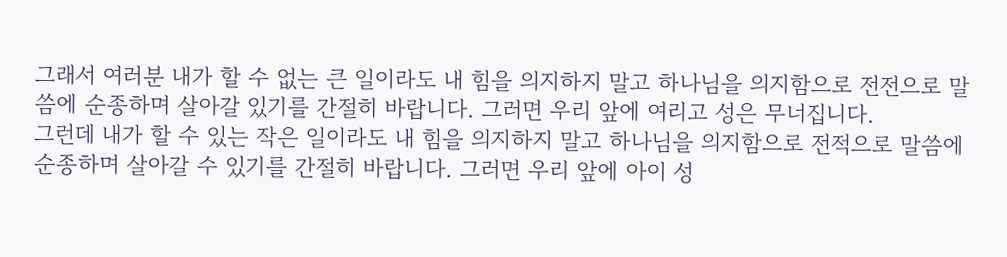그래서 여러분 내가 할 수 없는 큰 일이라도 내 힘을 의지하지 말고 하나님을 의지함으로 전전으로 말씀에 순종하며 살아갈 있기를 간절히 바랍니다. 그러면 우리 앞에 여리고 성은 무너집니다.
그런데 내가 할 수 있는 작은 일이라도 내 힘을 의지하지 말고 하나님을 의지함으로 전적으로 말씀에 순종하며 살아갈 수 있기를 간절히 바랍니다. 그러면 우리 앞에 아이 성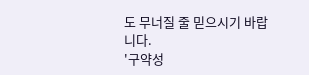도 무너질 줄 믿으시기 바랍니다.
'구약성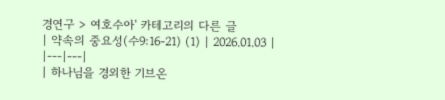경연구 > 여호수아' 카테고리의 다른 글
| 약속의 중요성(수9:16-21) (1) | 2026.01.03 |
|---|---|
| 하나님을 경외한 기브온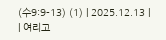(수9:9-13) (1) | 2025.12.13 |
| 여리고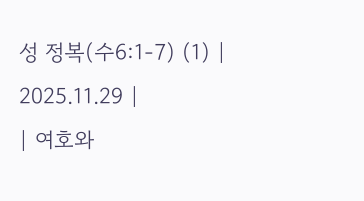성 정복(수6:1-7) (1) | 2025.11.29 |
| 여호와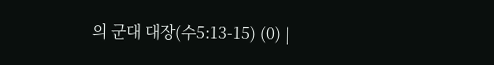의 군대 대장(수5:13-15) (0) |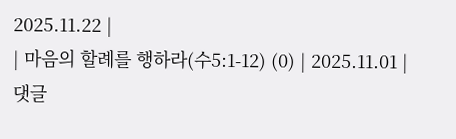2025.11.22 |
| 마음의 할례를 행하라(수5:1-12) (0) | 2025.11.01 |
댓글